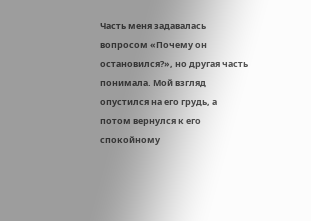Часть меня задавалась вопросом «Почему он остановился?», но другая часть понимала. Мой взгляд опустился на его грудь, а потом вернулся к его спокойному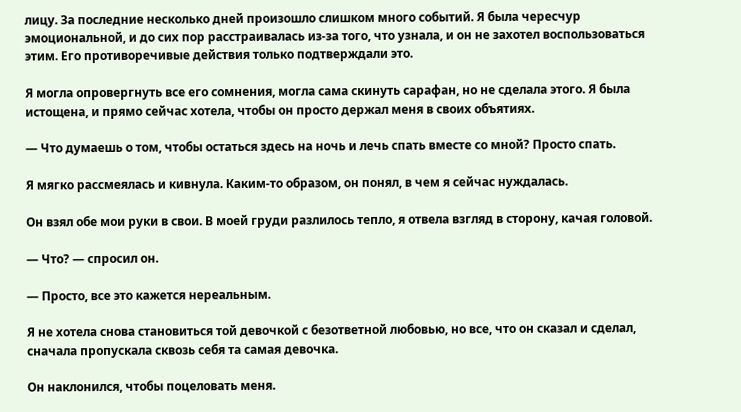лицу. За последние несколько дней произошло слишком много событий. Я была чересчур эмоциональной, и до сих пор расстраивалась из-за того, что узнала, и он не захотел воспользоваться этим. Его противоречивые действия только подтверждали это.

Я могла опровергнуть все его сомнения, могла сама скинуть сарафан, но не сделала этого. Я была истощена, и прямо сейчас хотела, чтобы он просто держал меня в своих объятиях.

— Что думаешь о том, чтобы остаться здесь на ночь и лечь спать вместе со мной? Просто спать.

Я мягко рассмеялась и кивнула. Каким-то образом, он понял, в чем я сейчас нуждалась.

Он взял обе мои руки в свои. В моей груди разлилось тепло, я отвела взгляд в сторону, качая головой.

— Что? — спросил он.

— Просто, все это кажется нереальным.

Я не хотела снова становиться той девочкой с безответной любовью, но все, что он сказал и сделал, сначала пропускала сквозь себя та самая девочка.

Он наклонился, чтобы поцеловать меня.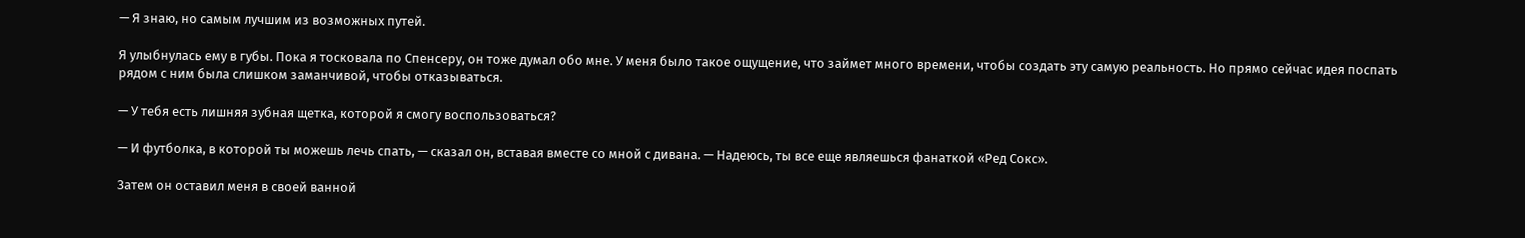— Я знаю, но самым лучшим из возможных путей.

Я улыбнулась ему в губы. Пока я тосковала по Спенсеру, он тоже думал обо мне. У меня было такое ощущение, что займет много времени, чтобы создать эту самую реальность. Но прямо сейчас идея поспать рядом с ним была слишком заманчивой, чтобы отказываться.

— У тебя есть лишняя зубная щетка, которой я смогу воспользоваться?

— И футболка, в которой ты можешь лечь спать, — сказал он, вставая вместе со мной с дивана. — Надеюсь, ты все еще являешься фанаткой «Ред Сокс».

Затем он оставил меня в своей ванной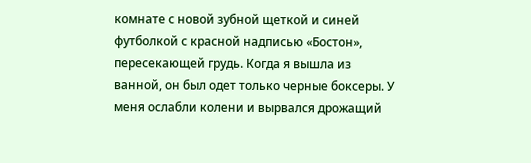комнате с новой зубной щеткой и синей футболкой с красной надписью «Бостон», пересекающей грудь. Когда я вышла из ванной, он был одет только черные боксеры. У меня ослабли колени и вырвался дрожащий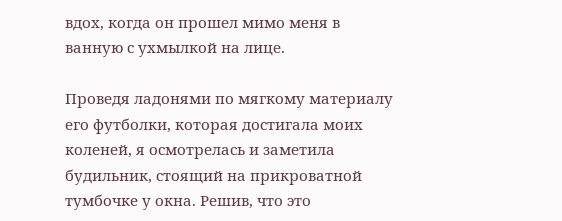вдох, когда он прошел мимо меня в ванную с ухмылкой на лице.

Проведя ладонями по мягкому материалу его футболки, которая достигала моих коленей, я осмотрелась и заметила будильник, стоящий на прикроватной тумбочке у окна. Решив, что это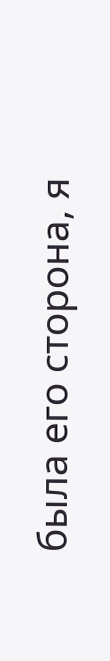была его сторона, я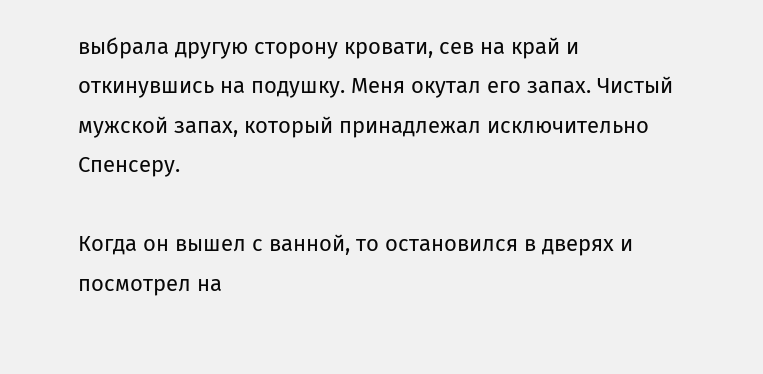выбрала другую сторону кровати, сев на край и откинувшись на подушку. Меня окутал его запах. Чистый мужской запах, который принадлежал исключительно Спенсеру.

Когда он вышел с ванной, то остановился в дверях и посмотрел на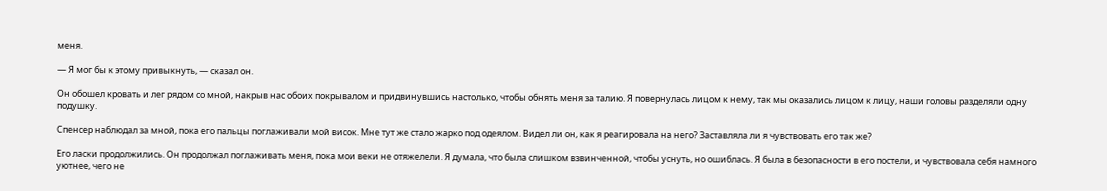меня.

— Я мог бы к этому привыкнуть, — сказал он.

Он обошел кровать и лег рядом со мной, накрыв нас обоих покрывалом и придвинувшись настолько, чтобы обнять меня за талию. Я повернулась лицом к нему, так мы оказались лицом к лицу, наши головы разделяли одну подушку.

Спенсер наблюдал за мной, пока его пальцы поглаживали мой висок. Мне тут же стало жарко под одеялом. Видел ли он, как я реагировала на него? Заставляла ли я чувствовать его так же?

Его ласки продолжились. Он продолжал поглаживать меня, пока мои веки не отяжелели. Я думала, что была слишком взвинченной, чтобы уснуть, но ошиблась. Я была в безопасности в его постели, и чувствовала себя намного уютнее, чего не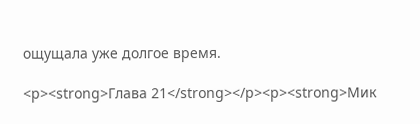ощущала уже долгое время.

<p><strong>Глава 21</strong></p><p><strong>Мик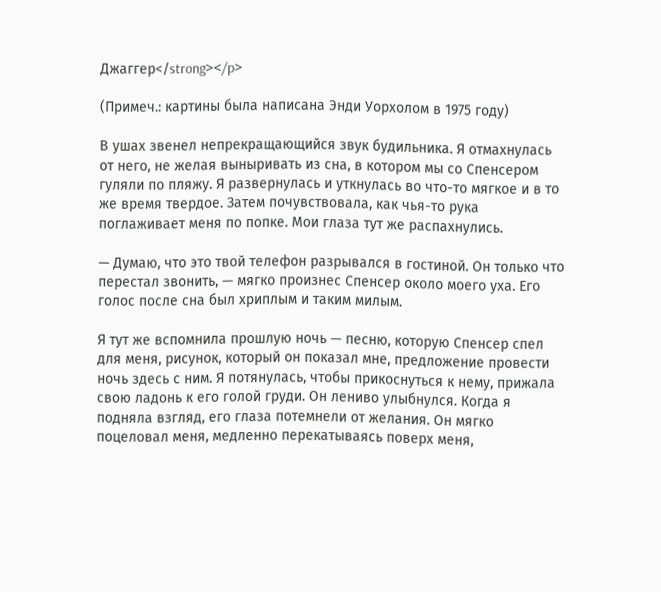Джаггер</strong></p>

(Примеч.: картины была написана Энди Уорхолом в 1975 году)

В ушах звенел непрекращающийся звук будильника. Я отмахнулась от него, не желая выныривать из сна, в котором мы со Спенсером гуляли по пляжу. Я развернулась и уткнулась во что-то мягкое и в то же время твердое. Затем почувствовала, как чья-то рука поглаживает меня по попке. Мои глаза тут же распахнулись.

— Думаю, что это твой телефон разрывался в гостиной. Он только что перестал звонить, — мягко произнес Спенсер около моего уха. Его голос после сна был хриплым и таким милым.

Я тут же вспомнила прошлую ночь — песню, которую Спенсер спел для меня, рисунок, который он показал мне, предложение провести ночь здесь с ним. Я потянулась, чтобы прикоснуться к нему, прижала свою ладонь к его голой груди. Он лениво улыбнулся. Когда я подняла взгляд, его глаза потемнели от желания. Он мягко поцеловал меня, медленно перекатываясь поверх меня,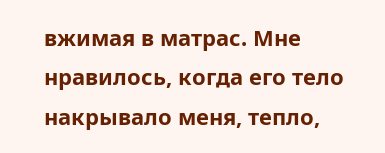вжимая в матрас. Мне нравилось, когда его тело накрывало меня, тепло,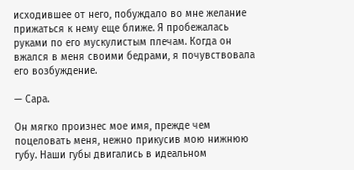исходившее от него, побуждало во мне желание прижаться к нему еще ближе. Я пробежалась руками по его мускулистым плечам. Когда он вжался в меня своими бедрами, я почувствовала его возбуждение.

— Сара.

Он мягко произнес мое имя, прежде чем поцеловать меня, нежно прикусив мою нижнюю губу. Наши губы двигались в идеальном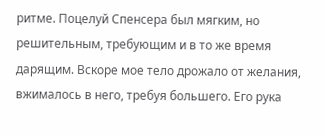ритме. Поцелуй Спенсера был мягким, но решительным, требующим и в то же время дарящим. Вскоре мое тело дрожало от желания, вжималось в него, требуя большего. Его рука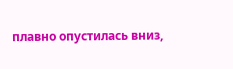плавно опустилась вниз,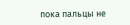пока пальцы не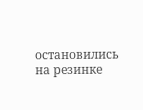остановились на резинке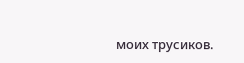моих трусиков.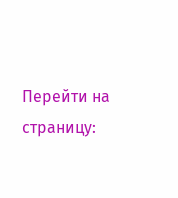Перейти на страницу: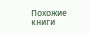Похожие книги